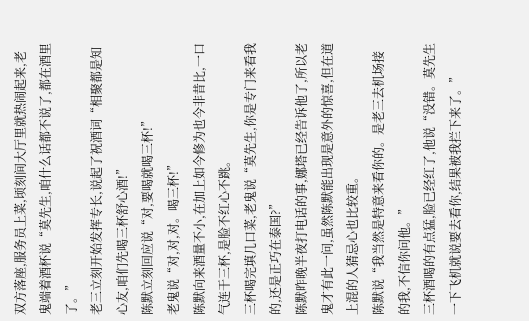双方落座,服务员上菜,顷刻间大厅里就热闹起来,老鬼端着酒杯说“莫先生,咱什么话都不说了,都在酒里了。”
老三立刻开始发挥专长,说起了祝酒词“相聚都是知心友,咱们先喝三杯舒心酒!”
陈默立刻回应说“对,要喝就喝三杯!”
老鬼说“对,对,对。喝三杯!”
陈默向来酒量不小,在加上如今修为也今非昔比,一口气连干三杯,是脸不红心不跳。
三杯喝完填几口菜,老鬼说“莫先生,你是专门来看我的,还是正巧在泰国?”
陈默昨晚半夜打电话的事,娜塔已经告诉他了,所以老鬼才有此一问,虽然陈默能出现是意外的惊喜,但在道上混的人猜忌心也比较重。
陈默说“我当然是特意来看你的。是老三去机场接的我,不信你问他。”
三杯酒喝的有点猛,脸已经红了,他说“没错。莫先生一下飞机就说要去看你,结果被我拦下来了。”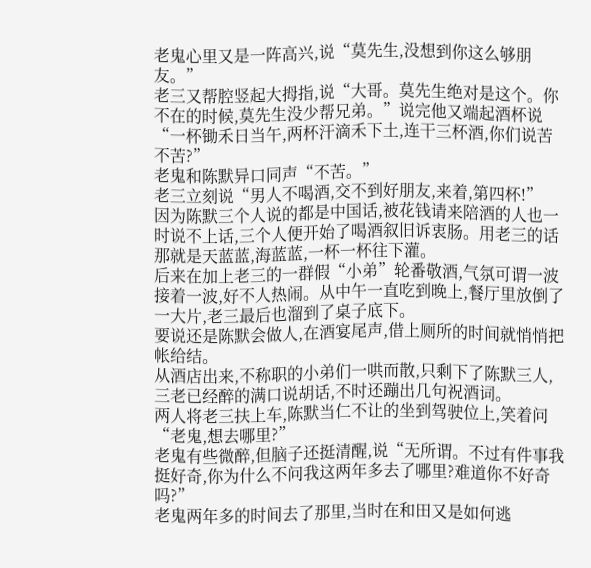老鬼心里又是一阵高兴,说“莫先生,没想到你这么够朋友。”
老三又帮腔竖起大拇指,说“大哥。莫先生绝对是这个。你不在的时候,莫先生没少帮兄弟。”说完他又端起酒杯说“一杯锄禾日当午,两杯汗滴禾下土,连干三杯酒,你们说苦不苦?”
老鬼和陈默异口同声“不苦。”
老三立刻说“男人不喝酒,交不到好朋友,来着,第四杯!”
因为陈默三个人说的都是中国话,被花钱请来陪酒的人也一时说不上话,三个人便开始了喝酒叙旧诉衷肠。用老三的话那就是天蓝蓝,海蓝蓝,一杯一杯往下灌。
后来在加上老三的一群假“小弟”轮番敬酒,气氛可谓一波接着一波,好不人热闹。从中午一直吃到晚上,餐厅里放倒了一大片,老三最后也溜到了桌子底下。
要说还是陈默会做人,在酒宴尾声,借上厕所的时间就悄悄把帐给结。
从酒店出来,不称职的小弟们一哄而散,只剩下了陈默三人,三老已经醉的满口说胡话,不时还蹦出几句祝酒词。
两人将老三扶上车,陈默当仁不让的坐到驾驶位上,笑着问“老鬼,想去哪里?”
老鬼有些微醉,但脑子还挺清醒,说“无所谓。不过有件事我挺好奇,你为什么不问我这两年多去了哪里?难道你不好奇吗?”
老鬼两年多的时间去了那里,当时在和田又是如何逃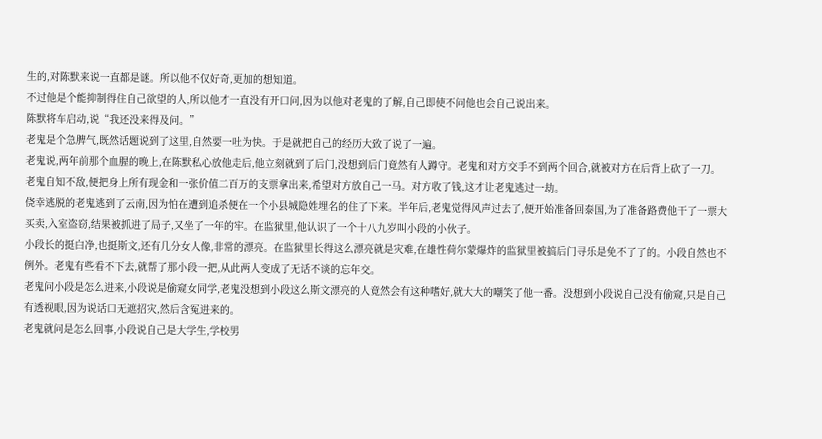生的,对陈默来说一直都是谜。所以他不仅好奇,更加的想知道。
不过他是个能抑制得住自己欲望的人,所以他才一直没有开口问,因为以他对老鬼的了解,自己即使不问他也会自己说出来。
陈默将车启动,说“我还没来得及问。”
老鬼是个急脾气,既然话题说到了这里,自然要一吐为快。于是就把自己的经历大致了说了一遍。
老鬼说,两年前那个血腥的晚上,在陈默私心放他走后,他立刻就到了后门,没想到后门竟然有人蹲守。老鬼和对方交手不到两个回合,就被对方在后背上砍了一刀。
老鬼自知不敌,便把身上所有现金和一张价值二百万的支票拿出来,希望对方放自己一马。对方收了钱,这才让老鬼逃过一劫。
侥幸逃脱的老鬼逃到了云南,因为怕在遭到追杀便在一个小县城隐姓埋名的住了下来。半年后,老鬼觉得风声过去了,便开始准备回泰国,为了准备路费他干了一票大买卖,入室盗窃,结果被抓进了局子,又坐了一年的牢。在监狱里,他认识了一个十八九岁叫小段的小伙子。
小段长的挺白净,也挺斯文,还有几分女人像,非常的漂亮。在监狱里长得这么漂亮就是灾难,在雄性荷尔蒙爆炸的监狱里被搞后门寻乐是免不了了的。小段自然也不例外。老鬼有些看不下去,就帮了那小段一把,从此两人变成了无话不谈的忘年交。
老鬼问小段是怎么进来,小段说是偷窥女同学,老鬼没想到小段这么斯文漂亮的人竟然会有这种嗜好,就大大的嘲笑了他一番。没想到小段说自己没有偷窥,只是自己有透视眼,因为说话口无遮招灾,然后含冤进来的。
老鬼就问是怎么回事,小段说自己是大学生,学校男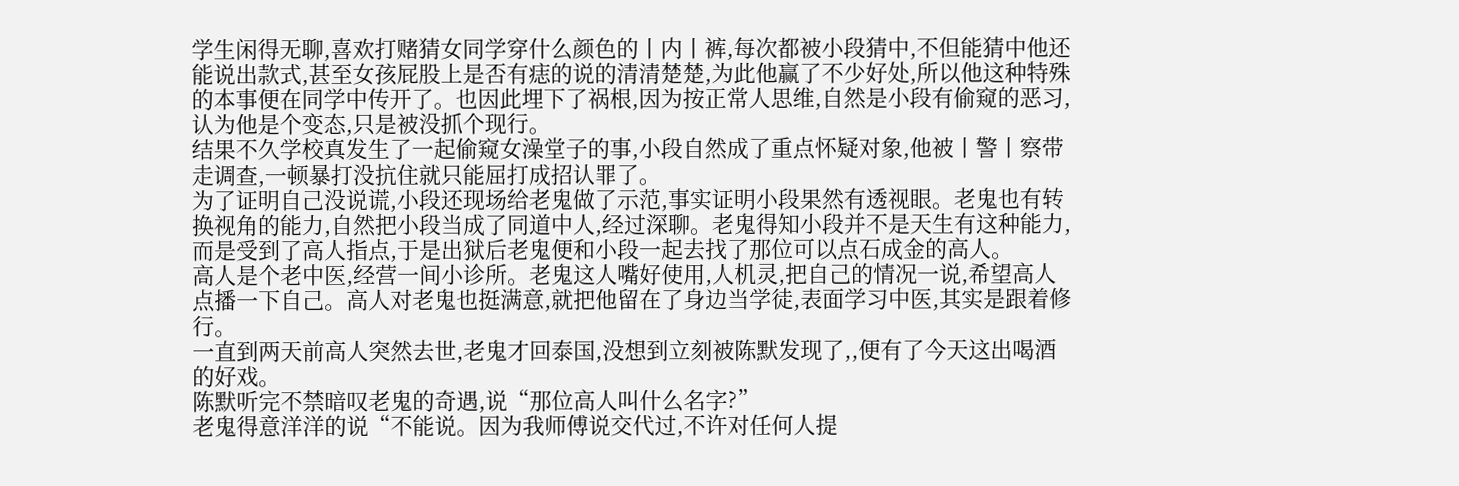学生闲得无聊,喜欢打赌猜女同学穿什么颜色的丨内丨裤,每次都被小段猜中,不但能猜中他还能说出款式,甚至女孩屁股上是否有痣的说的清清楚楚,为此他赢了不少好处,所以他这种特殊的本事便在同学中传开了。也因此埋下了祸根,因为按正常人思维,自然是小段有偷窥的恶习,认为他是个变态,只是被没抓个现行。
结果不久学校真发生了一起偷窥女澡堂子的事,小段自然成了重点怀疑对象,他被丨警丨察带走调查,一顿暴打没抗住就只能屈打成招认罪了。
为了证明自己没说谎,小段还现场给老鬼做了示范,事实证明小段果然有透视眼。老鬼也有转换视角的能力,自然把小段当成了同道中人,经过深聊。老鬼得知小段并不是天生有这种能力,而是受到了高人指点,于是出狱后老鬼便和小段一起去找了那位可以点石成金的高人。
高人是个老中医,经营一间小诊所。老鬼这人嘴好使用,人机灵,把自己的情况一说,希望高人点播一下自己。高人对老鬼也挺满意,就把他留在了身边当学徒,表面学习中医,其实是跟着修行。
一直到两天前高人突然去世,老鬼才回泰国,没想到立刻被陈默发现了,,便有了今天这出喝酒的好戏。
陈默听完不禁暗叹老鬼的奇遇,说“那位高人叫什么名字?”
老鬼得意洋洋的说“不能说。因为我师傅说交代过,不许对任何人提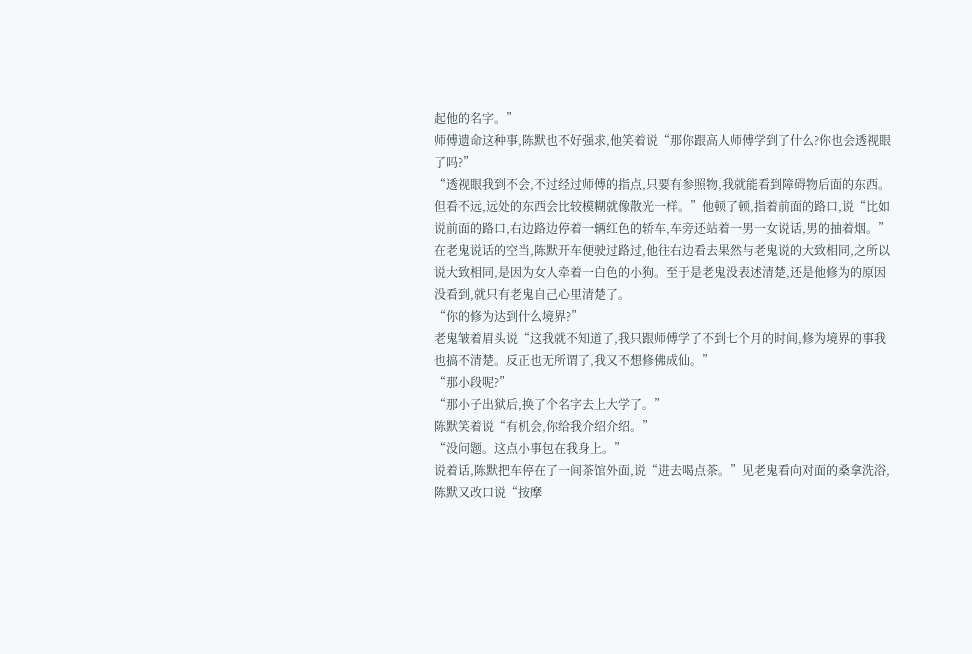起他的名字。”
师傅遗命这种事,陈默也不好强求,他笑着说“那你跟高人师傅学到了什么?你也会透视眼了吗?”
“透视眼我到不会,不过经过师傅的指点,只要有参照物,我就能看到障碍物后面的东西。但看不远,远处的东西会比较模糊就像散光一样。”他顿了顿,指着前面的路口,说“比如说前面的路口,右边路边停着一辆红色的轿车,车旁还站着一男一女说话,男的抽着烟。”
在老鬼说话的空当,陈默开车便驶过路过,他往右边看去果然与老鬼说的大致相同,之所以说大致相同,是因为女人牵着一白色的小狗。至于是老鬼没表述清楚,还是他修为的原因没看到,就只有老鬼自己心里清楚了。
“你的修为达到什么境界?”
老鬼皱着眉头说“这我就不知道了,我只跟师傅学了不到七个月的时间,修为境界的事我也搞不清楚。反正也无所谓了,我又不想修佛成仙。”
“那小段呢?”
“那小子出狱后,换了个名字去上大学了。”
陈默笑着说“有机会,你给我介绍介绍。”
“没问题。这点小事包在我身上。”
说着话,陈默把车停在了一间茶馆外面,说“进去喝点茶。”见老鬼看向对面的桑拿洗浴,陈默又改口说“按摩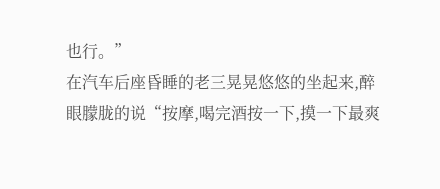也行。”
在汽车后座昏睡的老三晃晃悠悠的坐起来,醉眼朦胧的说“按摩,喝完酒按一下,摸一下最爽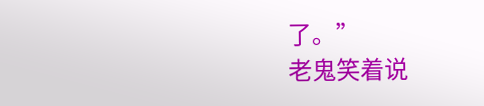了。”
老鬼笑着说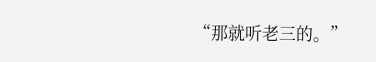“那就听老三的。”